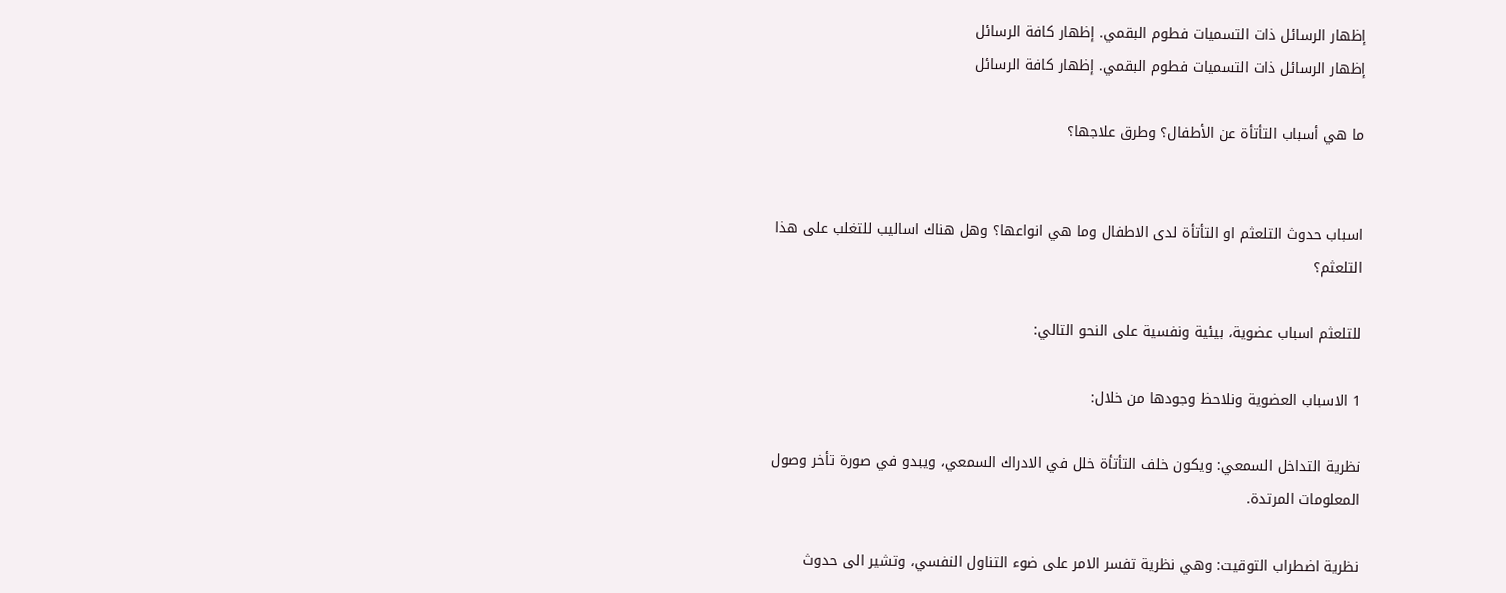إظهار الرسائل ذات التسميات فطوم البقمي. إظهار كافة الرسائل
إظهار الرسائل ذات التسميات فطوم البقمي. إظهار كافة الرسائل

ما هي أسباب التأتأة عن الأطفال؟ وطرق علاجها؟


اسباب حدوث التلعثم او التأتأة لدى الاطفال وما هي انواعها؟ وهل هناك اساليب للتغلب على هذا التلعثم؟

للتلعثم اسباب عضوية، بيئية ونفسية على النحو التالي:

1 الاسباب العضوية ونلاحظ وجودها من خلال:

نظرية التداخل السمعي: ويكون خلف التأتأة خلل في الادراك السمعي، ويبدو في صورة تأخر وصول المعلومات المرتدة.

نظرية اضطراب التوقيت: وهي نظرية تفسر الامر على ضوء التناول النفسي، وتشير الى حدوث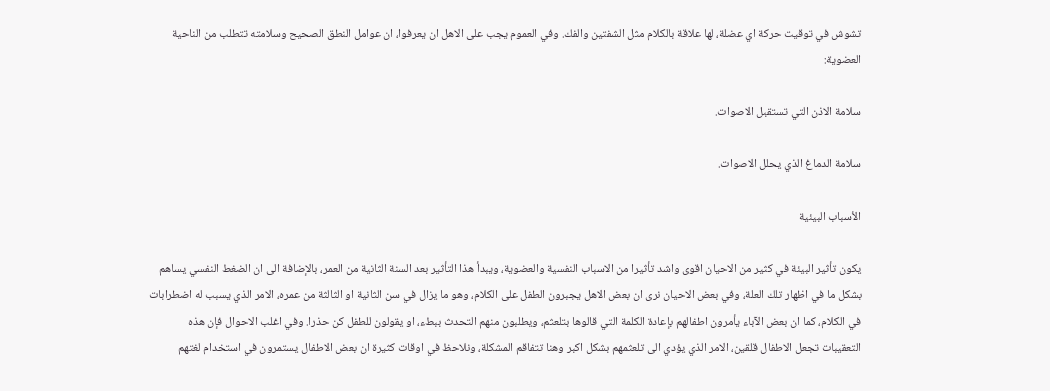تشوش في توقيت حركة اي عضلة، لها علاقة بالكلام مثل الشفتين والفك. وفي العموم يجب على الاهل ان يعرفوا، ان عوامل النطق الصحيح وسلامته تتطلب من الناحية العضوية:

سلامة الاذن التي تستقبل الاصوات.

سلامة الدماغ الذي يحلل الاصوات.

الأسباب البيئية

يكون تأثير البيئة في كثير من الاحيان اقوى واشد تأثيرا من الاسباب النفسية والعضوية، ويبدأ هذا التأثير بعد السنة الثانية من العمر، بالإضافة الى ان الضغط النفسي يساهم بشكل ما في اظهار تلك العلة، وفي بعض الاحيان نرى ان بعض الاهل يجبرون الطفل على الكلام، وهو ما يزال في سن الثانية او الثالثة من عمره، الامر الذي يسبب له اضطرابات في الكلام، كما ان بعض الآباء يأمرون اطفالهم بإعادة الكلمة التي قالوها بتلعثم، ويطلبون منهم التحدث ببطء، او يقولون للطفل كن حذرا. وفي اغلب الاحوال فإن هذه التعقيبات تجعل الاطفال قلقين، الامر الذي يؤدي الى تلعثمهم بشكل اكبر وهنا تتفاقم المشكلة، ونلاحظ في اوقات كثيرة ان بعض الاطفال يستمرون في استخدام لغتهم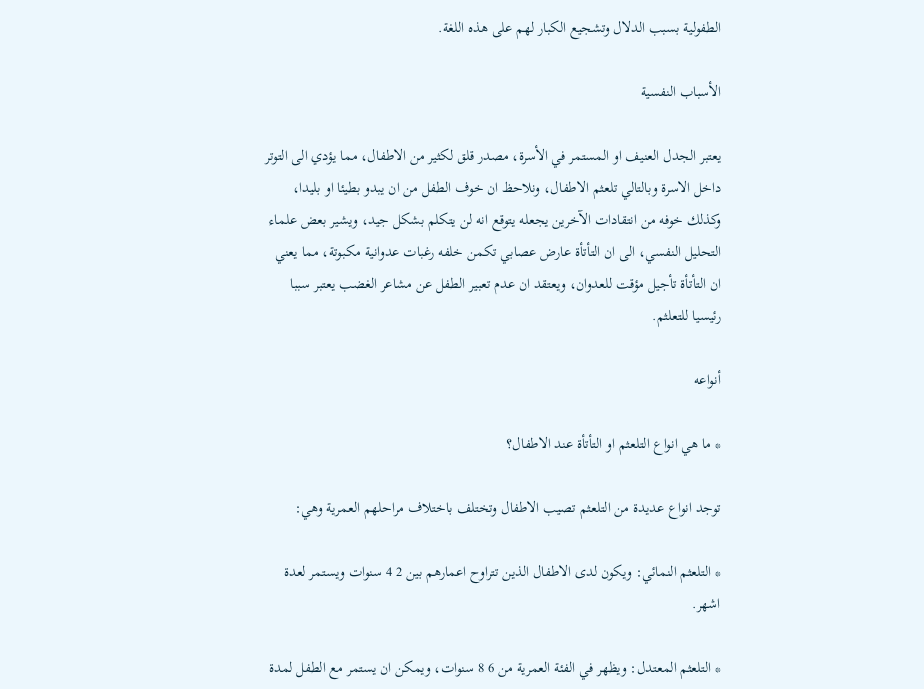الطفولية بسبب الدلال وتشجيع الكبار لهم على هذه اللغة.

الأسباب النفسية

يعتبر الجدل العنيف او المستمر في الأسرة، مصدر قلق لكثير من الاطفال، مما يؤدي الى التوتر داخل الاسرة وبالتالي تلعثم الاطفال، ونلاحظ ان خوف الطفل من ان يبدو بطيئا او بليدا، وكذلك خوفه من انتقادات الآخرين يجعله يتوقع انه لن يتكلم بشكل جيد، ويشير بعض علماء التحليل النفسي، الى ان التأتأة عارض عصابي تكمن خلفه رغبات عدوانية مكبوتة، مما يعني ان التأتأة تأجيل مؤقت للعدوان، ويعتقد ان عدم تعبير الطفل عن مشاعر الغضب يعتبر سببا رئيسيا للتعلثم.

أنواعه

* ما هي انواع التلعثم او التأتأة عند الاطفال؟

توجد انواع عديدة من التلعثم تصيب الاطفال وتختلف باختلاف مراحلهم العمرية وهي:

* التلعثم النمائي: ويكون لدى الاطفال الذين تتراوح اعمارهم بين 2 4 سنوات ويستمر لعدة اشهر.

* التلعثم المعتدل: ويظهر في الفئة العمرية من 6 8 سنوات، ويمكن ان يستمر مع الطفل لمدة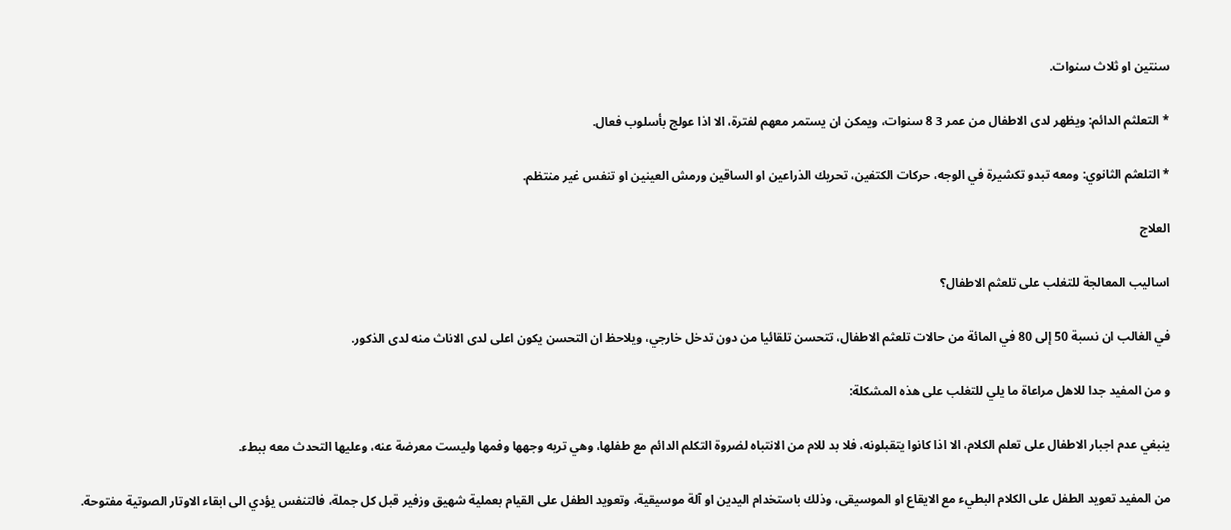سنتين او ثلاث سنوات.

* التعلثم الدائم: ويظهر لدى الاطفال من عمر 3 8 سنوات، ويمكن ان يستمر معهم لفترة، الا اذا عولج بأسلوب فعال.

* التلعثم الثانوي: ومعه تبدو تكشيرة في الوجه، حركات الكتفين، تحريك الذراعين او الساقين ورمش العينين او تنفس غير منتظم.

العلاج

اساليب المعالجة للتغلب على تلعثم الاطفال؟

في الغالب ان نسبة 50 إلى 80 في المائة من حالات تلعثم الاطفال، تتحسن تلقائيا من دون تدخل خارجي، ويلاحظ ان التحسن يكون اعلى لدى الاناث منه لدى الذكور.

و من المفيد جدا للاهل مراعاة ما يلي للتغلب على هذه المشكلة:

ينبغي عدم اجبار الاطفال على تعلم الكلام، الا اذا كانوا يتقبلونه، فلا بد للام من الانتباه لضروة التكلم الدائم مع طفلها، وهي تريه وجهها وفمها وليست معرضة عنه، وعليها التحدث معه ببطء.

من المفيد تعويد الطفل على الكلام البطيء مع الايقاع او الموسيقى، وذلك باستخدام اليدين او آلة موسيقية، وتعويد الطفل على القيام بعملية شهيق وزفير قبل كل جملة، فالتنفس يؤدي الى ابقاء الاوتار الصوتية مفتوحة.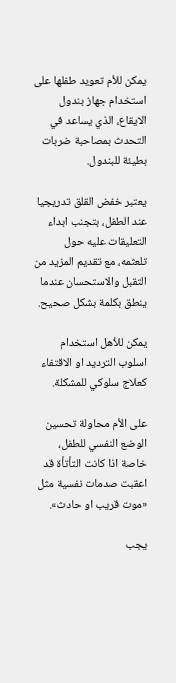يمكن للأم تعويد طفلها على استخدام جهاز بندول الايقاع، الذي يساعد في التحدث بمصاحبة ضربات بطيئة للبندول.

يعتبر خفض القلق تدريجيا عند الطفل، بتجنب ابداء التعليقات عليه حول تلعثمه، مع تقديم المزيد من التقبل والاستحسان عندما ينطق بكلمة بشكل صحيح.

يمكن للأهل استخدام اسلوب الترديد او الاقتفاء كعلاج سلوكي للمشكلة.

على الأم محاولة تحسين الوضع النفسي للطفل، خاصة اذا كانت التأتأة قد اعقبت صدمات نفسية مثل «موت قريب او حادث».

يجب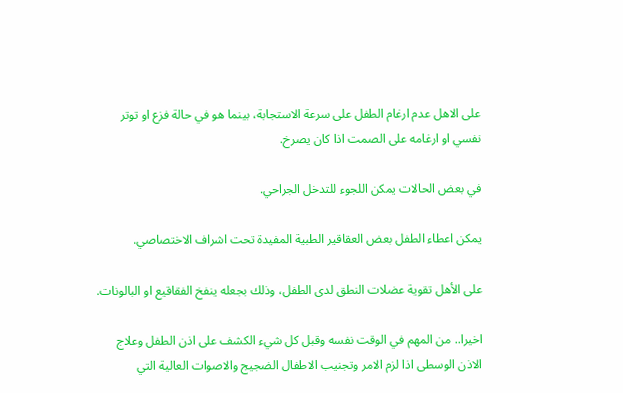على الاهل عدم ارغام الطفل على سرعة الاستجابة، بينما هو في حالة فزع او توتر نفسي او ارغامه على الصمت اذا كان يصرخ.

في بعض الحالات يمكن اللجوء للتدخل الجراحي.

يمكن اعطاء الطفل بعض العقاقير الطبية المفيدة تحت اشراف الاختصاصي.

على الأهل تقوية عضلات النطق لدى الطفل، وذلك بجعله ينفخ الفقاقيع او البالونات.

اخيرا.. من المهم في الوقت نفسه وقبل كل شيء الكشف على اذن الطفل وعلاج الاذن الوسطى اذا لزم الامر وتجنيب الاطفال الضجيج والاصوات العالية التي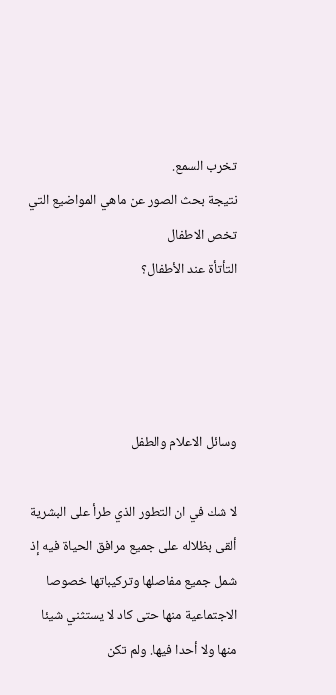تخرب السمع.
نتيجة بحث الصور عن ماهي المواضيع التي تخص الاطفال
التأتأة عند الأطفال؟




وسائل الاعلام والطفل

لا شك في ان التطور الذي طرأ على البشرية ألقى بظلاله على جميع مرافق الحياة فيه إذ شمل جميع مفاصلها وتركيباتها خصوصا الاجتماعية منها حتى كاد لا يستثني شيئا منها ولا أحدا فيها. ولم تكن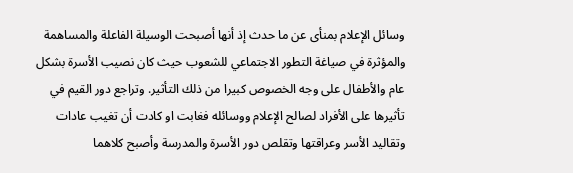وسائل الإعلام بمنأى عن ما حدث إذ أنها أصبحت الوسيلة الفاعلة والمساهمة والمؤثرة في صياغة التطور الاجتماعي للشعوب حيث كان نصيب الأسرة بشكل عام والأطفال على وجه الخصوص كبيرا من ذلك التأثير. وتراجع دور القيم في تأثيرها على الأفراد لصالح الإعلام ووسائله فغابت او كادت أن تغيب عادات وتقاليد الأسر وعراقتها وتقلص دور الأسرة والمدرسة وأصبح كلاهما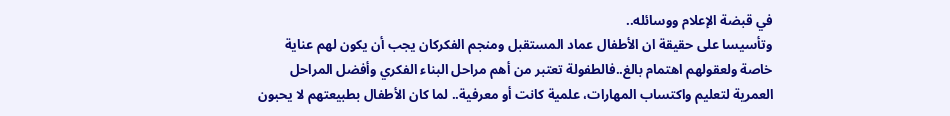في قبضة الإعلام ووسائله..
وتأسيسا على حقيقة ان الأطفال عماد المستقبل ومنجم الفكركان يجب أن يكون لهم عناية خاصة ولعقولهم اهتمام بالغ..فالطفولة تعتبر من أهم مراحل البناء الفكري وأفضل المراحل العمرية لتعليم واكتساب المهارات، علمية كانت أو معرفية.. لما كان الأطفال بطبيعتهم لا يحبون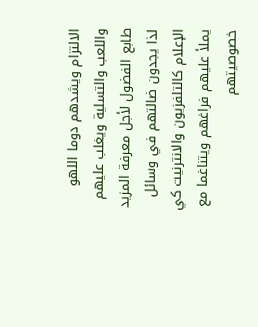الالتزام ويشدهم دوما اللهو واللعب والتسلية ويغلب عليهم طابع الفضول لأجل معرفة المزيد لذا يجدون ضالتهم في وسائل الإعلام كالتلفزيون والانترنيت كي يملأ عليهم فراغهم ويتناغما مع خصوصيتهم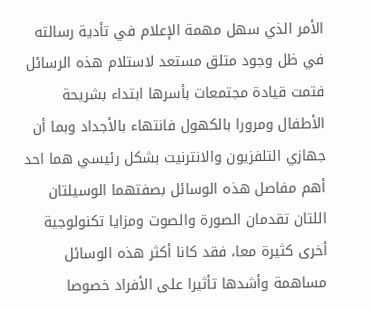الأمر الذي سهل مهمة الإعلام في تأدية رسالته في ظل وجود متلق مستعد لاستلام هذه الرسائل فتمت قيادة مجتمعات بأسرها ابتداء بشريحة الأطفال ومرورا بالكهول فانتهاء بالأجداد وبما أن جهازي التلفزيون والانترنيت بشكل رئيسي هما احد أهم مفاصل هذه الوسائل بصفتهما الوسيلتان اللتان تقدمان الصورة والصوت ومزايا تكنولوجية أخرى كثيرة معا، فقد كانا أكثر هذه الوسائل مساهمة وأشدها تأثيرا على الأفراد خصوصا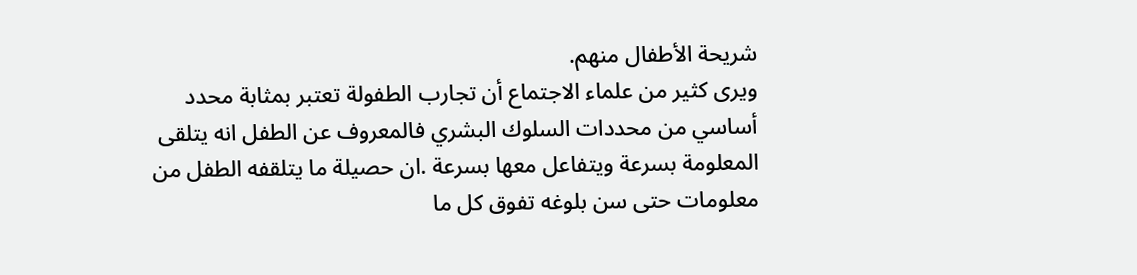شريحة الأطفال منهم.
ويرى كثير من علماء الاجتماع أن تجارب الطفولة تعتبر بمثابة محدد أساسي من محددات السلوك البشري فالمعروف عن الطفل انه يتلقى المعلومة بسرعة ويتفاعل معها بسرعة .ان حصيلة ما يتلقفه الطفل من معلومات حتى سن بلوغه تفوق كل ما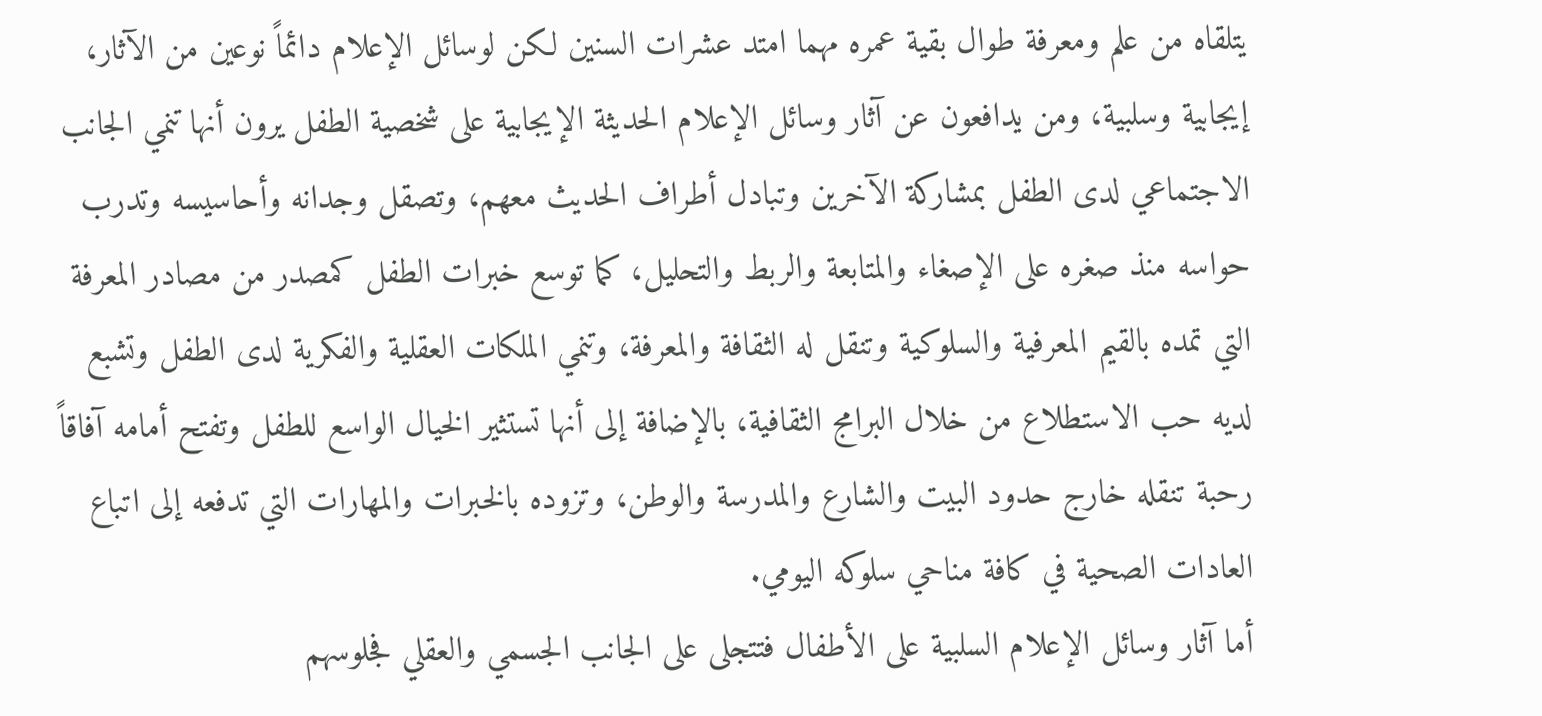يتلقاه من علم ومعرفة طوال بقية عمره مهما امتد عشرات السنين لكن لوسائل الإعلام دائماً نوعين من الآثار، إيجابية وسلبية، ومن يدافعون عن آثار وسائل الإعلام الحديثة الإيجابية على شخصية الطفل يرون أنها تنمي الجانب الاجتماعي لدى الطفل بمشاركة الآخرين وتبادل أطراف الحديث معهم، وتصقل وجدانه وأحاسيسه وتدرب حواسه منذ صغره على الإصغاء والمتابعة والربط والتحليل، كما توسع خبرات الطفل كمصدر من مصادر المعرفة التي تمده بالقيم المعرفية والسلوكية وتنقل له الثقافة والمعرفة، وتنمي الملكات العقلية والفكرية لدى الطفل وتشبع لديه حب الاستطلاع من خلال البرامج الثقافية، بالإضافة إلى أنها تستثير الخيال الواسع للطفل وتفتح أمامه آفاقاً رحبة تنقله خارج حدود البيت والشارع والمدرسة والوطن، وتزوده بالخبرات والمهارات التي تدفعه إلى اتباع العادات الصحية في كافة مناحي سلوكه اليومي.
أما آثار وسائل الإعلام السلبية على الأطفال فتتجلى على الجانب الجسمي والعقلي فجلوسهم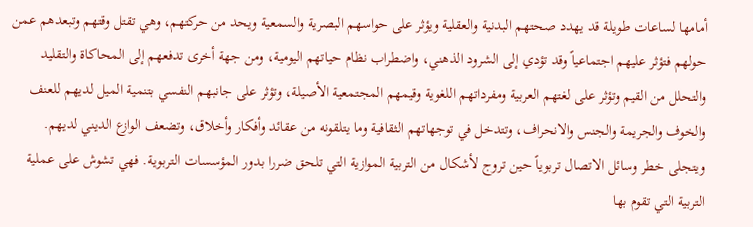أمامها لساعات طويلة قد يهدد صحتهم البدنية والعقلية ويؤثر على حواسهم البصرية والسمعية ويحد من حركتهم، وهي تقتل وقتهم وتبعدهم عمن حولهم فتؤثر عليهم اجتماعياً وقد تؤدي إلى الشرود الذهني، واضطراب نظام حياتهم اليومية، ومن جهة أخرى تدفعهم إلى المحاكاة والتقليد والتحلل من القيم وتؤثر على لغتهم العربية ومفرداتهم اللغوية وقيمهم المجتمعية الأصيلة، وتؤثر على جانبهم النفسي بتنمية الميل لديهم للعنف والخوف والجريمة والجنس والانحراف، وتتدخل في توجهاتهم الثقافية وما يتلقونه من عقائد وأفكار وأخلاق، وتضعف الوازع الديني لديهم.
ويتجلى خطر وسائل الاتصال تربوياً حين تروج لأشكال من التربية الموازية التي تلحق ضررا بدور المؤسسات التربوية. فهي تشوش على عملية التربية التي تقوم بها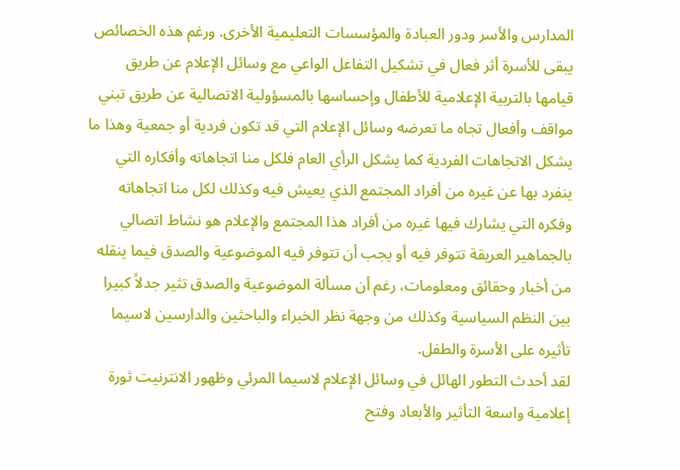المدارس والأسر ودور العبادة والمؤسسات التعليمية الأخرى. ورغم هذه الخصائص يبقى للأسرة أثر فعال في تشكيل التفاعل الواعي مع وسائل الإعلام عن طريق قيامها بالتربية الإعلامية للأطفال وإحساسها بالمسؤولية الاتصالية عن طريق تبني مواقف وأفعال تجاه ما تعرضه وسائل الإعلام التي قد تكون فردية أو جمعية وهذا ما يشكل الاتجاهات الفردية كما يشكل الرأي العام فلكل منا اتجاهاته وأفكاره التي ينفرد بها عن غيره من أفراد المجتمع الذي يعيش فيه وكذلك لكل منا اتجاهاته وفكره التي يشارك فيها غيره من أفراد هذا المجتمع والإعلام هو نشاط اتصالي بالجماهير العريقة تتوفر فيه أو يجب أن تتوفر فيه الموضوعية والصدق فيما ينقله من أخبار وحقائق ومعلومات، رغم أن مسألة الموضوعية والصدق تثير جدلاً كبيرا بين النظم السياسية وكذلك من وجهة نظر الخبراء والباحثين والدارسين لاسيما تأثيره على الأسرة والطفل.
لقد أحدث التطور الهائل في وسائل الإعلام لاسيما المرئي وظهور الانترنيت ثورة إعلامية واسعة التأثير والأبعاد وفتح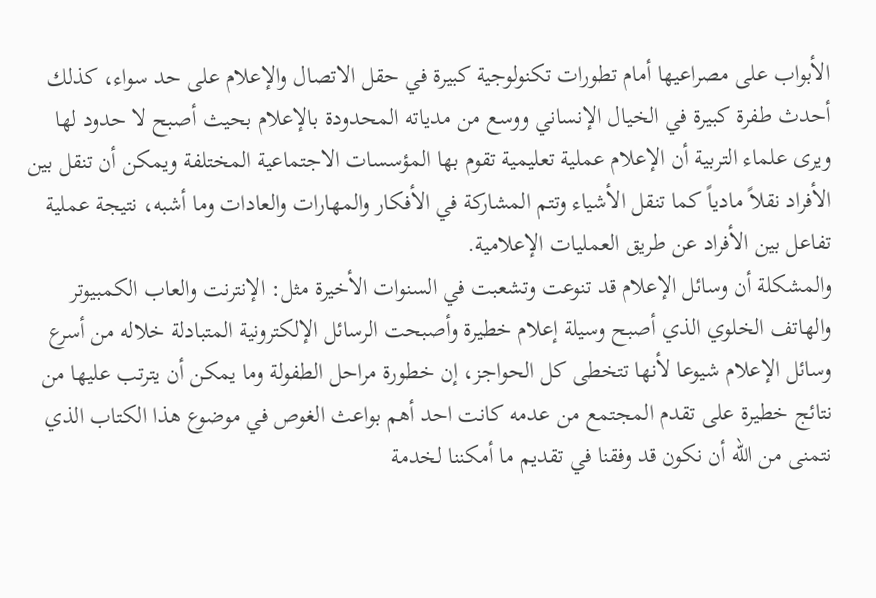الأبواب على مصراعيها أمام تطورات تكنولوجية كبيرة في حقل الاتصال والإعلام على حد سواء، كذلك أحدث طفرة كبيرة في الخيال الإنساني ووسع من مدياته المحدودة بالإعلام بحيث أصبح لا حدود لها ويرى علماء التربية أن الإعلام عملية تعليمية تقوم بها المؤسسات الاجتماعية المختلفة ويمكن أن تنقل بين الأفراد نقلاً مادياً كما تنقل الأشياء وتتم المشاركة في الأفكار والمهارات والعادات وما أشبه، نتيجة عملية تفاعل بين الأفراد عن طريق العمليات الإعلامية.
والمشكلة أن وسائل الإعلام قد تنوعت وتشعبت في السنوات الأخيرة مثل: الإنترنت والعاب الكمبيوتر والهاتف الخلوي الذي أصبح وسيلة إعلام خطيرة وأصبحت الرسائل الإلكترونية المتبادلة خلاله من أسرع وسائل الإعلام شيوعا لأنها تتخطى كل الحواجز، إن خطورة مراحل الطفولة وما يمكن أن يترتب عليها من نتائج خطيرة على تقدم المجتمع من عدمه كانت احد أهم بواعث الغوص في موضوع هذا الكتاب الذي نتمنى من الله أن نكون قد وفقنا في تقديم ما أمكننا لخدمة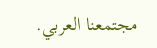مجتمعنا العربي.